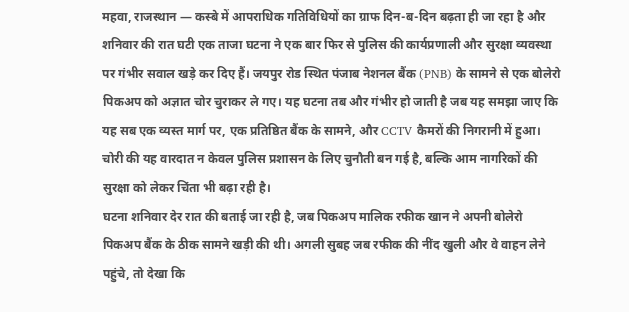महवा, राजस्थान — कस्बे में आपराधिक गतिविधियों का ग्राफ दिन-ब-दिन बढ़ता ही जा रहा है और शनिवार की रात घटी एक ताजा घटना ने एक बार फिर से पुलिस की कार्यप्रणाली और सुरक्षा व्यवस्था पर गंभीर सवाल खड़े कर दिए हैं। जयपुर रोड स्थित पंजाब नेशनल बैंक (PNB) के सामने से एक बोलेरो पिकअप को अज्ञात चोर चुराकर ले गए। यह घटना तब और गंभीर हो जाती है जब यह समझा जाए कि यह सब एक व्यस्त मार्ग पर, एक प्रतिष्ठित बैंक के सामने, और CCTV कैमरों की निगरानी में हुआ। चोरी की यह वारदात न केवल पुलिस प्रशासन के लिए चुनौती बन गई है, बल्कि आम नागरिकों की सुरक्षा को लेकर चिंता भी बढ़ा रही है।
घटना शनिवार देर रात की बताई जा रही है, जब पिकअप मालिक रफीक खान ने अपनी बोलेरो पिकअप बैंक के ठीक सामने खड़ी की थी। अगली सुबह जब रफीक की नींद खुली और वे वाहन लेने पहुंचे, तो देखा कि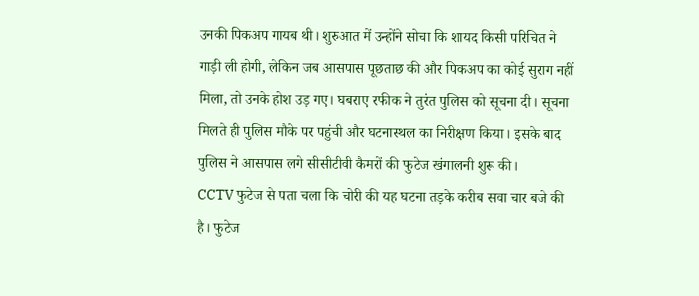उनकी पिकअप गायब थी। शुरुआत में उन्होंने सोचा कि शायद किसी परिचित ने गाड़ी ली होगी, लेकिन जब आसपास पूछताछ की और पिकअप का कोई सुराग नहीं मिला, तो उनके होश उड़ गए। घबराए रफीक ने तुरंत पुलिस को सूचना दी। सूचना मिलते ही पुलिस मौके पर पहुंची और घटनास्थल का निरीक्षण किया। इसके बाद पुलिस ने आसपास लगे सीसीटीवी कैमरों की फुटेज खंगालनी शुरू की।
CCTV फुटेज से पता चला कि चोरी की यह घटना तड़के करीब सवा चार बजे की है। फुटेज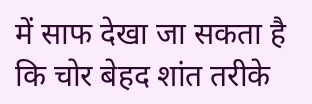में साफ देखा जा सकता है कि चोर बेहद शांत तरीके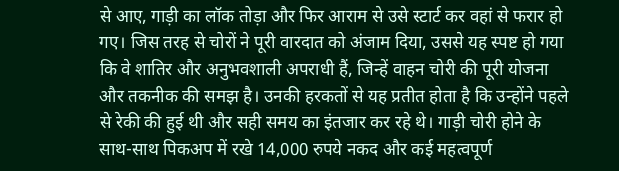से आए, गाड़ी का लॉक तोड़ा और फिर आराम से उसे स्टार्ट कर वहां से फरार हो गए। जिस तरह से चोरों ने पूरी वारदात को अंजाम दिया, उससे यह स्पष्ट हो गया कि वे शातिर और अनुभवशाली अपराधी हैं, जिन्हें वाहन चोरी की पूरी योजना और तकनीक की समझ है। उनकी हरकतों से यह प्रतीत होता है कि उन्होंने पहले से रेकी की हुई थी और सही समय का इंतजार कर रहे थे। गाड़ी चोरी होने के साथ-साथ पिकअप में रखे 14,000 रुपये नकद और कई महत्वपूर्ण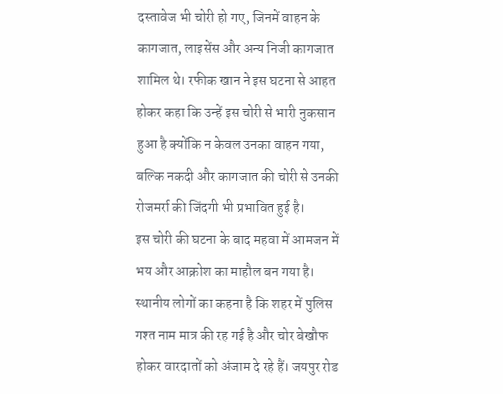दस्तावेज भी चोरी हो गए, जिनमें वाहन के कागजात, लाइसेंस और अन्य निजी कागजात शामिल थे। रफीक खान ने इस घटना से आहत होकर कहा कि उन्हें इस चोरी से भारी नुकसान हुआ है क्योंकि न केवल उनका वाहन गया, बल्कि नकदी और कागजात की चोरी से उनकी रोजमर्रा की जिंदगी भी प्रभावित हुई है।
इस चोरी की घटना के बाद महवा में आमजन में भय और आक्रोश का माहौल बन गया है। स्थानीय लोगों का कहना है कि शहर में पुलिस गश्त नाम मात्र की रह गई है और चोर बेखौफ होकर वारदातों को अंजाम दे रहे हैं। जयपुर रोड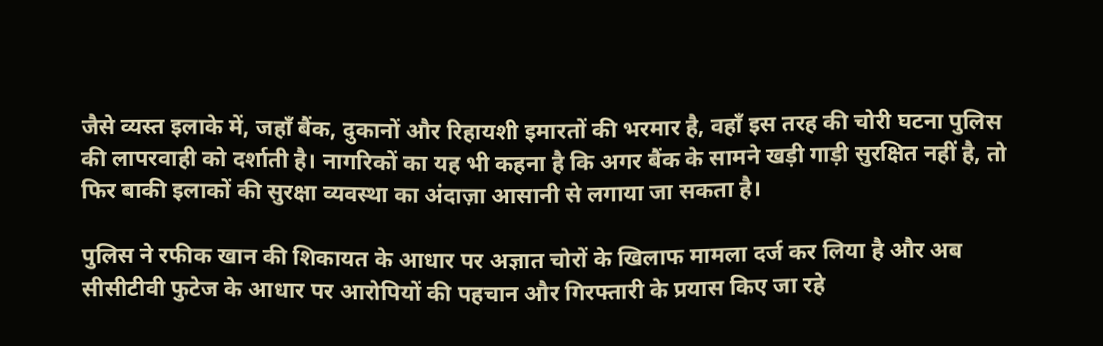जैसे व्यस्त इलाके में, जहाँ बैंक, दुकानों और रिहायशी इमारतों की भरमार है, वहाँ इस तरह की चोरी घटना पुलिस की लापरवाही को दर्शाती है। नागरिकों का यह भी कहना है कि अगर बैंक के सामने खड़ी गाड़ी सुरक्षित नहीं है, तो फिर बाकी इलाकों की सुरक्षा व्यवस्था का अंदाज़ा आसानी से लगाया जा सकता है।

पुलिस ने रफीक खान की शिकायत के आधार पर अज्ञात चोरों के खिलाफ मामला दर्ज कर लिया है और अब सीसीटीवी फुटेज के आधार पर आरोपियों की पहचान और गिरफ्तारी के प्रयास किए जा रहे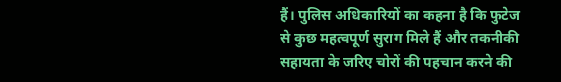हैं। पुलिस अधिकारियों का कहना है कि फुटेज से कुछ महत्वपूर्ण सुराग मिले हैं और तकनीकी सहायता के जरिए चोरों की पहचान करने की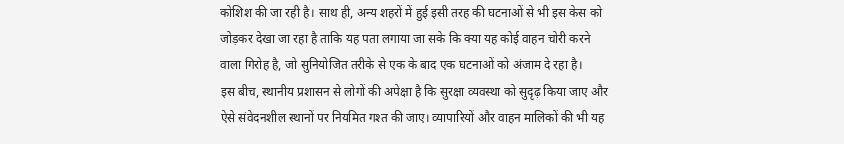कोशिश की जा रही है। साथ ही, अन्य शहरों में हुई इसी तरह की घटनाओं से भी इस केस को जोड़कर देखा जा रहा है ताकि यह पता लगाया जा सके कि क्या यह कोई वाहन चोरी करने वाला गिरोह है, जो सुनियोजित तरीके से एक के बाद एक घटनाओं को अंजाम दे रहा है।
इस बीच, स्थानीय प्रशासन से लोगों की अपेक्षा है कि सुरक्षा व्यवस्था को सुदृढ़ किया जाए और ऐसे संवेदनशील स्थानों पर नियमित गश्त की जाए। व्यापारियों और वाहन मालिकों की भी यह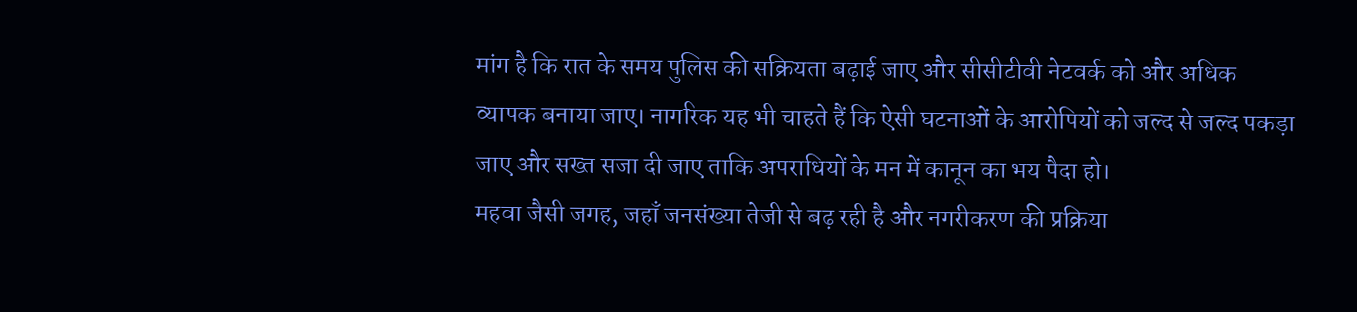मांग है कि रात के समय पुलिस की सक्रियता बढ़ाई जाए और सीसीटीवी नेटवर्क को और अधिक व्यापक बनाया जाए। नागरिक यह भी चाहते हैं कि ऐसी घटनाओं के आरोपियों को जल्द से जल्द पकड़ा जाए और सख्त सजा दी जाए ताकि अपराधियों के मन में कानून का भय पैदा हो।
महवा जैसी जगह, जहाँ जनसंख्या तेजी से बढ़ रही है और नगरीकरण की प्रक्रिया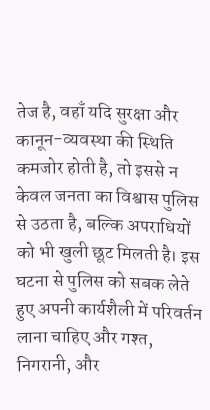तेज है, वहाँ यदि सुरक्षा और कानून-व्यवस्था की स्थिति कमजोर होती है, तो इससे न केवल जनता का विश्वास पुलिस से उठता है, बल्कि अपराधियों को भी खुली छूट मिलती है। इस घटना से पुलिस को सबक लेते हुए अपनी कार्यशैली में परिवर्तन लाना चाहिए और गश्त, निगरानी, और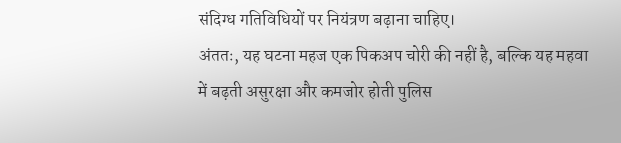संदिग्ध गतिविधियों पर नियंत्रण बढ़ाना चाहिए।
अंततः, यह घटना महज एक पिकअप चोरी की नहीं है, बल्कि यह महवा में बढ़ती असुरक्षा और कमजोर होती पुलिस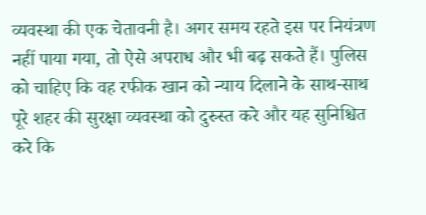व्यवस्था की एक चेतावनी है। अगर समय रहते इस पर नियंत्रण नहीं पाया गया, तो ऐसे अपराध और भी बढ़ सकते हैं। पुलिस को चाहिए कि वह रफीक खान को न्याय दिलाने के साथ-साथ पूरे शहर की सुरक्षा व्यवस्था को दुरुस्त करे और यह सुनिश्चित करे कि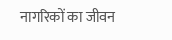नागरिकों का जीवन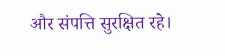और संपत्ति सुरक्षित रहे।